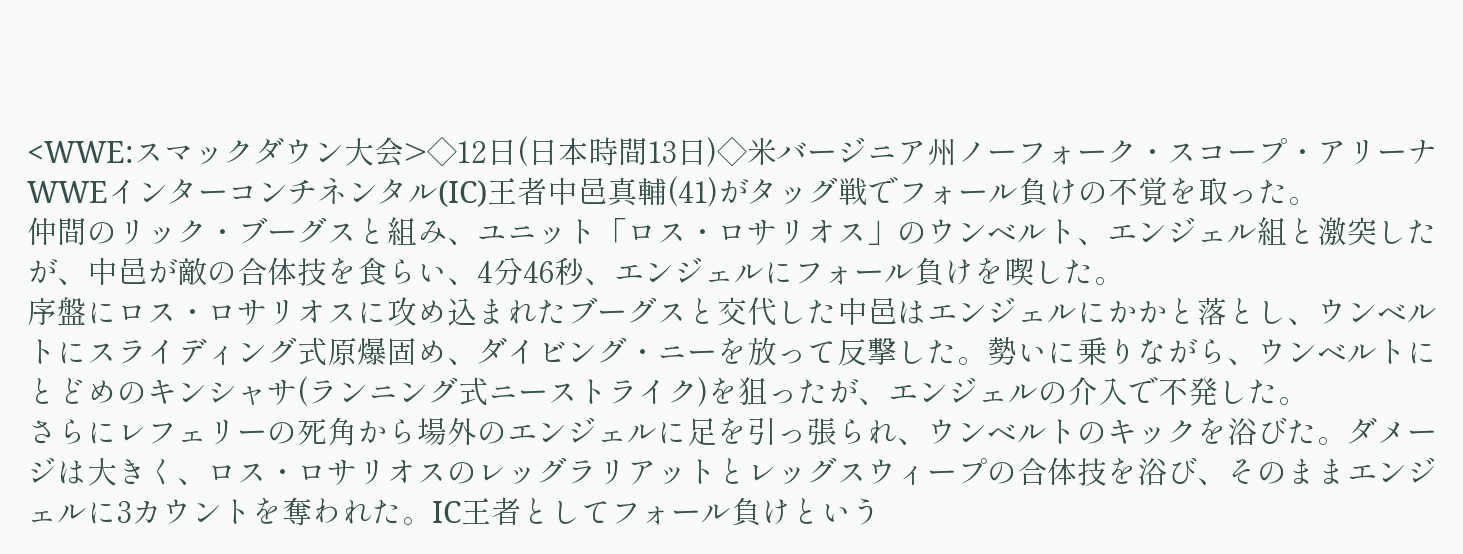<WWE:スマックダウン大会>◇12日(日本時間13日)◇米バージニア州ノーフォーク・スコープ・アリーナ
WWEインターコンチネンタル(IC)王者中邑真輔(41)がタッグ戦でフォール負けの不覚を取った。
仲間のリック・ブーグスと組み、ユニット「ロス・ロサリオス」のウンベルト、エンジェル組と激突したが、中邑が敵の合体技を食らい、4分46秒、エンジェルにフォール負けを喫した。
序盤にロス・ロサリオスに攻め込まれたブーグスと交代した中邑はエンジェルにかかと落とし、ウンベルトにスライディング式原爆固め、ダイビング・ニーを放って反撃した。勢いに乗りながら、ウンベルトにとどめのキンシャサ(ランニング式ニーストライク)を狙ったが、エンジェルの介入で不発した。
さらにレフェリーの死角から場外のエンジェルに足を引っ張られ、ウンベルトのキックを浴びた。ダメージは大きく、ロス・ロサリオスのレッグラリアットとレッグスウィープの合体技を浴び、そのままエンジェルに3カウントを奪われた。IC王者としてフォール負けという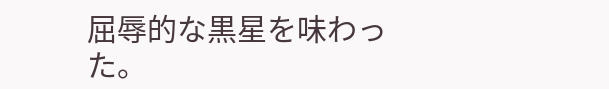屈辱的な黒星を味わった。